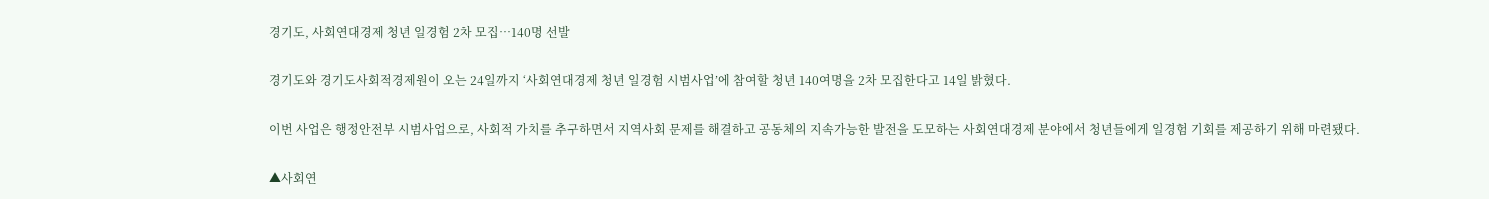경기도, 사회연대경제 청년 일경험 2차 모집…140명 선발

경기도와 경기도사회적경제원이 오는 24일까지 ‘사회연대경제 청년 일경험 시범사업’에 참여할 청년 140여명을 2차 모집한다고 14일 밝혔다.

이번 사업은 행정안전부 시범사업으로, 사회적 가치를 추구하면서 지역사회 문제를 해결하고 공동체의 지속가능한 발전을 도모하는 사회연대경제 분야에서 청년들에게 일경험 기회를 제공하기 위해 마련됐다.

▲사회연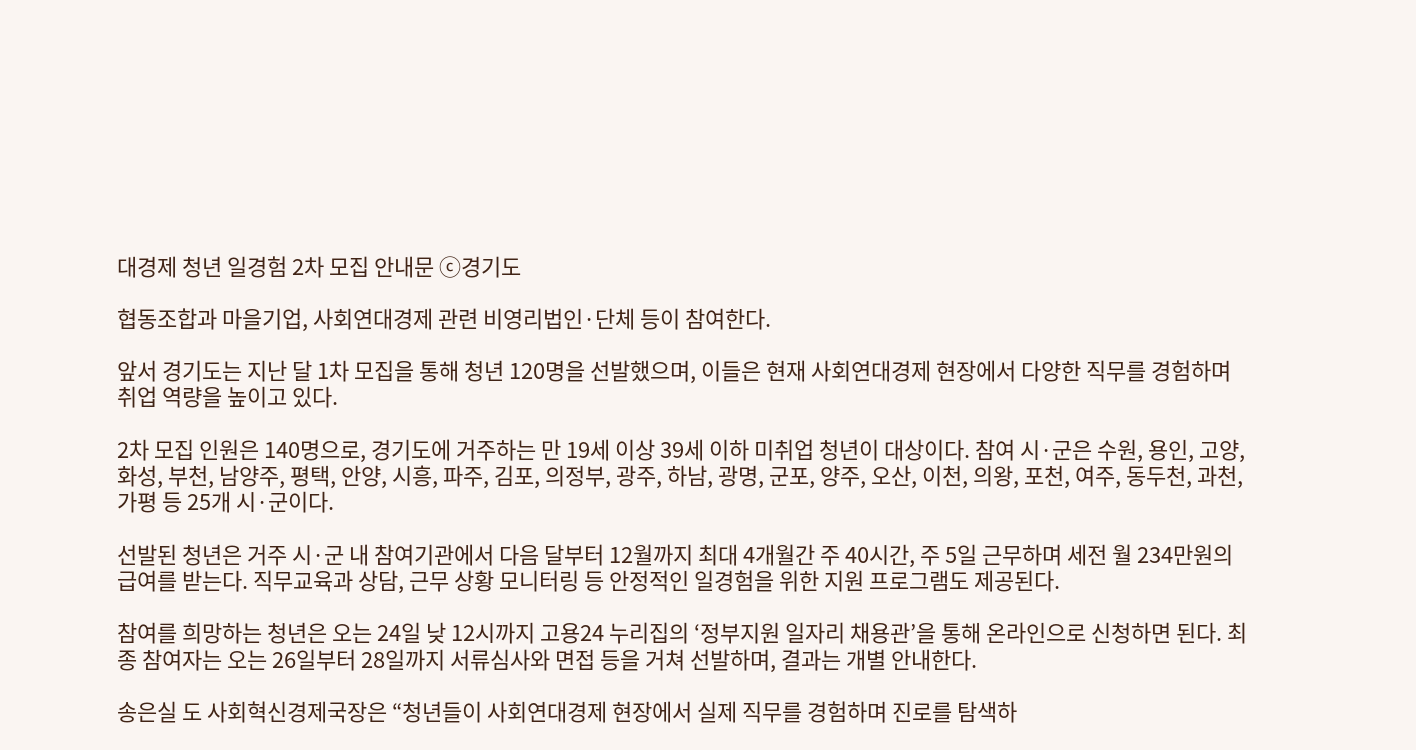대경제 청년 일경험 2차 모집 안내문 ⓒ경기도

협동조합과 마을기업, 사회연대경제 관련 비영리법인·단체 등이 참여한다.

앞서 경기도는 지난 달 1차 모집을 통해 청년 120명을 선발했으며, 이들은 현재 사회연대경제 현장에서 다양한 직무를 경험하며 취업 역량을 높이고 있다.

2차 모집 인원은 140명으로, 경기도에 거주하는 만 19세 이상 39세 이하 미취업 청년이 대상이다. 참여 시·군은 수원, 용인, 고양, 화성, 부천, 남양주, 평택, 안양, 시흥, 파주, 김포, 의정부, 광주, 하남, 광명, 군포, 양주, 오산, 이천, 의왕, 포천, 여주, 동두천, 과천, 가평 등 25개 시·군이다.

선발된 청년은 거주 시·군 내 참여기관에서 다음 달부터 12월까지 최대 4개월간 주 40시간, 주 5일 근무하며 세전 월 234만원의 급여를 받는다. 직무교육과 상담, 근무 상황 모니터링 등 안정적인 일경험을 위한 지원 프로그램도 제공된다.

참여를 희망하는 청년은 오는 24일 낮 12시까지 고용24 누리집의 ‘정부지원 일자리 채용관’을 통해 온라인으로 신청하면 된다. 최종 참여자는 오는 26일부터 28일까지 서류심사와 면접 등을 거쳐 선발하며, 결과는 개별 안내한다.

송은실 도 사회혁신경제국장은 “청년들이 사회연대경제 현장에서 실제 직무를 경험하며 진로를 탐색하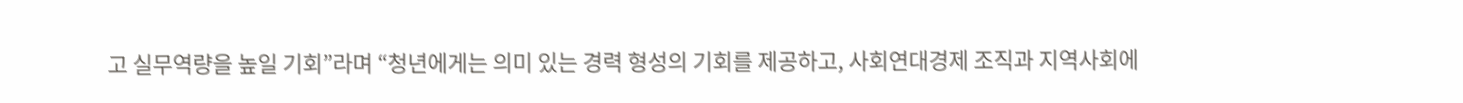고 실무역량을 높일 기회”라며 “청년에게는 의미 있는 경력 형성의 기회를 제공하고, 사회연대경제 조직과 지역사회에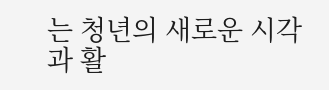는 청년의 새로운 시각과 활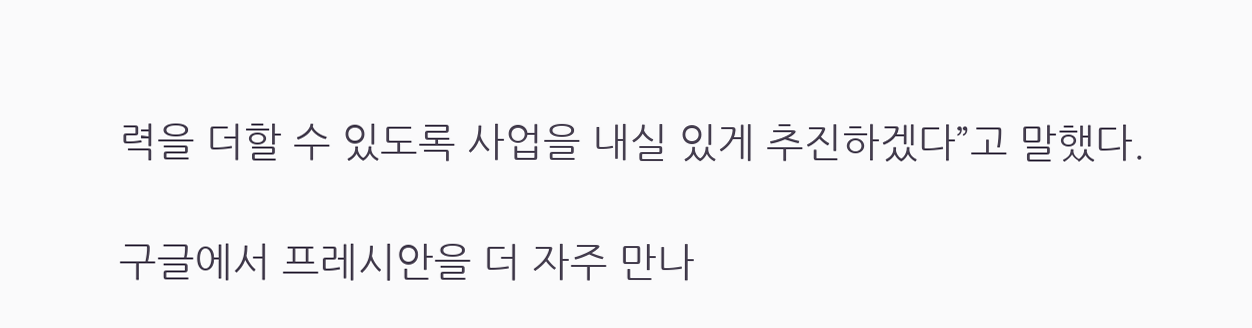력을 더할 수 있도록 사업을 내실 있게 추진하겠다”고 말했다.

구글에서 프레시안을 더 자주 만나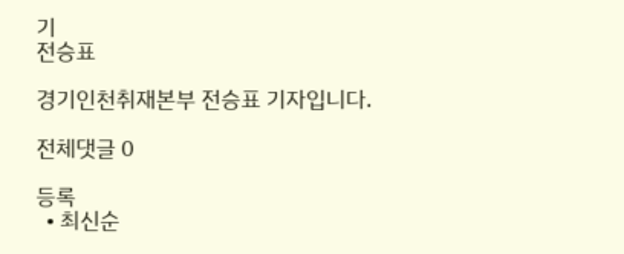기
전승표

경기인천취재본부 전승표 기자입니다.

전체댓글 0

등록
  • 최신순